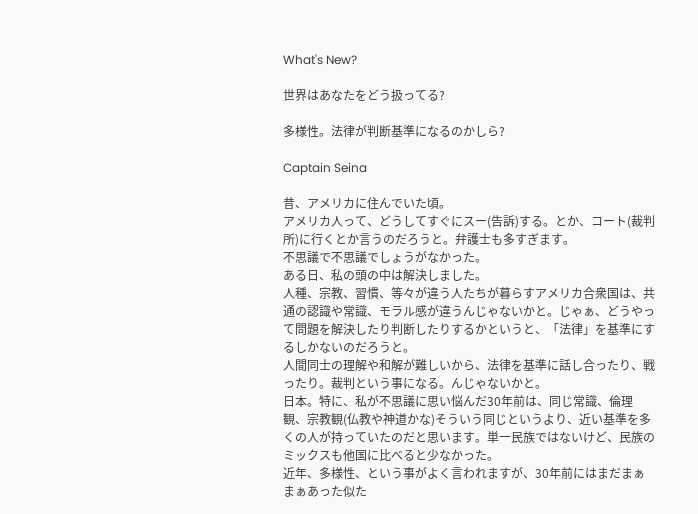What's New?

世界はあなたをどう扱ってる?

多様性。法律が判断基準になるのかしら?

Captain Seina

昔、アメリカに住んでいた頃。
アメリカ人って、どうしてすぐにスー(告訴)する。とか、コート(裁判所)に行くとか言うのだろうと。弁護士も多すぎます。
不思議で不思議でしょうがなかった。
ある日、私の頭の中は解決しました。
人種、宗教、習慣、等々が違う人たちが暮らすアメリカ合衆国は、共通の認識や常識、モラル感が違うんじゃないかと。じゃぁ、どうやって問題を解決したり判断したりするかというと、「法律」を基準にするしかないのだろうと。
人間同士の理解や和解が難しいから、法律を基準に話し合ったり、戦ったり。裁判という事になる。んじゃないかと。
日本。特に、私が不思議に思い悩んだ30年前は、同じ常識、倫理観、宗教観(仏教や神道かな)そういう同じというより、近い基準を多くの人が持っていたのだと思います。単一民族ではないけど、民族のミックスも他国に比べると少なかった。
近年、多様性、という事がよく言われますが、30年前にはまだまぁまぁあった似た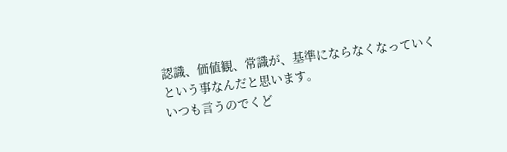認識、価値観、常識が、基準にならなくなっていくという事なんだと思います。
いつも言うのでくど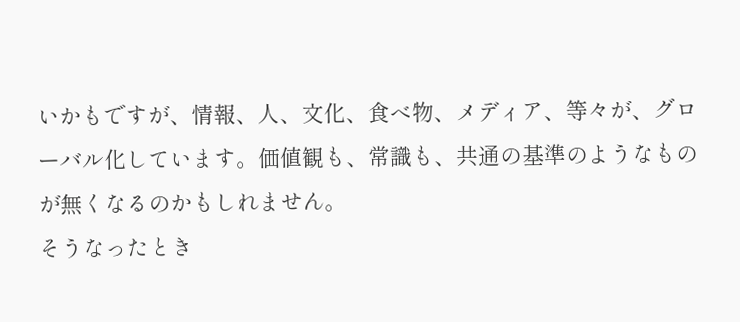いかもですが、情報、人、文化、食べ物、メディア、等々が、グローバル化しています。価値観も、常識も、共通の基準のようなものが無くなるのかもしれません。
そうなったとき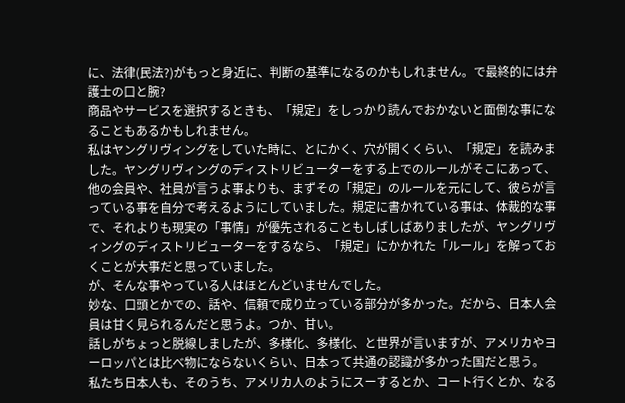に、法律(民法?)がもっと身近に、判断の基準になるのかもしれません。で最終的には弁護士の口と腕?
商品やサービスを選択するときも、「規定」をしっかり読んでおかないと面倒な事になることもあるかもしれません。
私はヤングリヴィングをしていた時に、とにかく、穴が開くくらい、「規定」を読みました。ヤングリヴィングのディストリビューターをする上でのルールがそこにあって、他の会員や、社員が言うよ事よりも、まずその「規定」のルールを元にして、彼らが言っている事を自分で考えるようにしていました。規定に書かれている事は、体裁的な事で、それよりも現実の「事情」が優先されることもしばしばありましたが、ヤングリヴィングのディストリビューターをするなら、「規定」にかかれた「ルール」を解っておくことが大事だと思っていました。
が、そんな事やっている人はほとんどいませんでした。
妙な、口頭とかでの、話や、信頼で成り立っている部分が多かった。だから、日本人会員は甘く見られるんだと思うよ。つか、甘い。
話しがちょっと脱線しましたが、多様化、多様化、と世界が言いますが、アメリカやヨーロッパとは比べ物にならないくらい、日本って共通の認識が多かった国だと思う。
私たち日本人も、そのうち、アメリカ人のようにスーするとか、コート行くとか、なる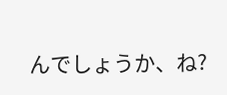んでしょうか、ね?